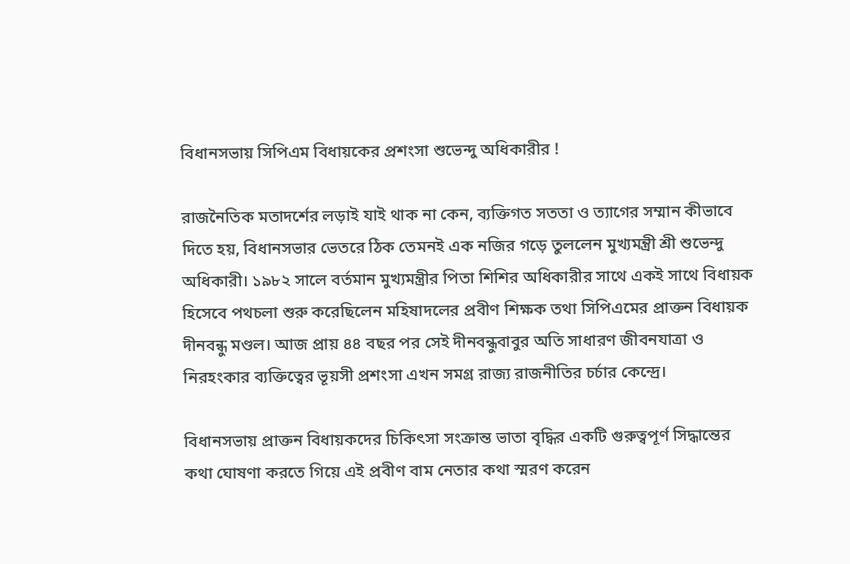বিধানসভায় সিপিএম বিধায়কের প্রশংসা শুভেন্দু অধিকারীর !

রাজনৈতিক মতাদর্শের লড়াই যাই থাক না কেন, ব্যক্তিগত সততা ও ত্যাগের সম্মান কীভাবে দিতে হয়, বিধানসভার ভেতরে ঠিক তেমনই এক নজির গড়ে তুললেন মুখ্যমন্ত্রী শ্রী শুভেন্দু অধিকারী। ১৯৮২ সালে বর্তমান মুখ্যমন্ত্রীর পিতা শিশির অধিকারীর সাথে একই সাথে বিধায়ক হিসেবে পথচলা শুরু করেছিলেন মহিষাদলের প্রবীণ শিক্ষক তথা সিপিএমের প্রাক্তন বিধায়ক দীনবন্ধু মণ্ডল। আজ প্রায় ৪৪ বছর পর সেই দীনবন্ধুবাবুর অতি সাধারণ জীবনযাত্রা ও নিরহংকার ব্যক্তিত্বের ভূয়সী প্রশংসা এখন সমগ্র রাজ্য রাজনীতির চর্চার কেন্দ্রে।

বিধানসভায় প্রাক্তন বিধায়কদের চিকিৎসা সংক্রান্ত ভাতা বৃদ্ধির একটি গুরুত্বপূর্ণ সিদ্ধান্তের কথা ঘোষণা করতে গিয়ে এই প্রবীণ বাম নেতার কথা স্মরণ করেন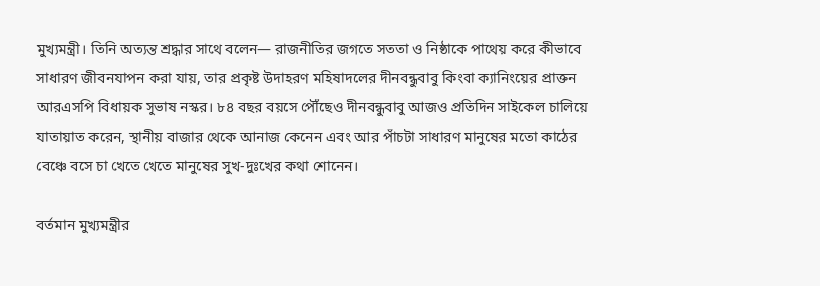মুখ্যমন্ত্রী। তিনি অত্যন্ত শ্রদ্ধার সাথে বলেন— রাজনীতির জগতে সততা ও নিষ্ঠাকে পাথেয় করে কীভাবে সাধারণ জীবনযাপন করা যায়, তার প্রকৃষ্ট উদাহরণ মহিষাদলের দীনবন্ধুবাবু কিংবা ক্যানিংয়ের প্রাক্তন আরএসপি বিধায়ক সুভাষ নস্কর। ৮৪ বছর বয়সে পৌঁছেও দীনবন্ধুবাবু আজও প্রতিদিন সাইকেল চালিয়ে যাতায়াত করেন, স্থানীয় বাজার থেকে আনাজ কেনেন এবং আর পাঁচটা সাধারণ মানুষের মতো কাঠের বেঞ্চে বসে চা খেতে খেতে মানুষের সুখ-দুঃখের কথা শোনেন।

বর্তমান মুখ্যমন্ত্রীর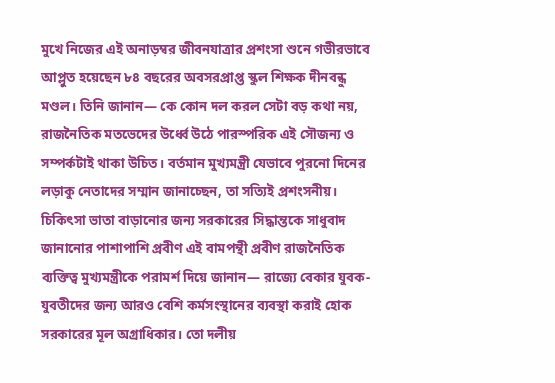মুখে নিজের এই অনাড়ম্বর জীবনযাত্রার প্রশংসা শুনে গভীরভাবে আপ্লুত হয়েছেন ৮৪ বছরের অবসরপ্রাপ্ত স্কুল শিক্ষক দীনবন্ধু মণ্ডল। তিনি জানান— কে কোন দল করল সেটা বড় কথা নয়, রাজনৈতিক মতভেদের উর্ধ্বে উঠে পারস্পরিক এই সৌজন্য ও সম্পর্কটাই থাকা উচিত। বর্তমান মুখ্যমন্ত্রী যেভাবে পুরনো দিনের লড়াকু নেতাদের সম্মান জানাচ্ছেন, তা সত্যিই প্রশংসনীয়। চিকিৎসা ভাতা বাড়ানোর জন্য সরকারের সিদ্ধান্তকে সাধুবাদ জানানোর পাশাপাশি প্রবীণ এই বামপন্থী প্রবীণ রাজনৈতিক ব্যক্তিত্ব মুখ্যমন্ত্রীকে পরামর্শ দিয়ে জানান— রাজ্যে বেকার যুবক-যুবতীদের জন্য আরও বেশি কর্মসংস্থানের ব্যবস্থা করাই হোক সরকারের মূল অগ্রাধিকার। তো দলীয়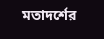মতাদর্শের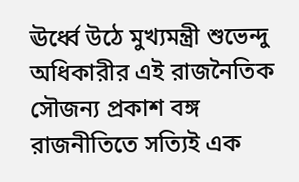ঊর্ধ্বে উঠে মুখ্যমন্ত্রী শুভেন্দু অধিকারীর এই রাজনৈতিক সৌজন্য প্রকাশ বঙ্গ রাজনীতিতে সত্যিই এক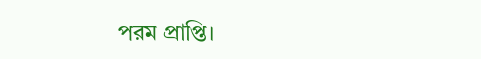পরম প্রাপ্তি।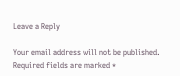Leave a Reply

Your email address will not be published. Required fields are marked *